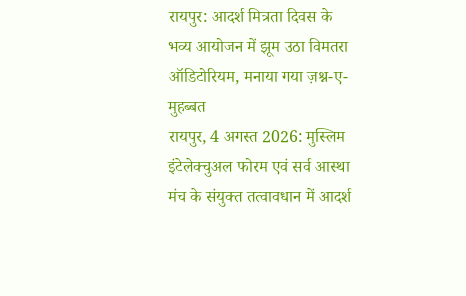रायपुर: आदर्श मित्रता दिवस के भव्य आयोजन में झूम उठा विमतरा ऑडिटोरियम, मनाया गया ज़श्न-ए-मुहब्बत
रायपुर, 4 अगस्त 2026: मुस्लिम इंटेलेक्चुअल फोरम एवं सर्व आस्था मंच के संयुक्त तत्वावधान में आदर्श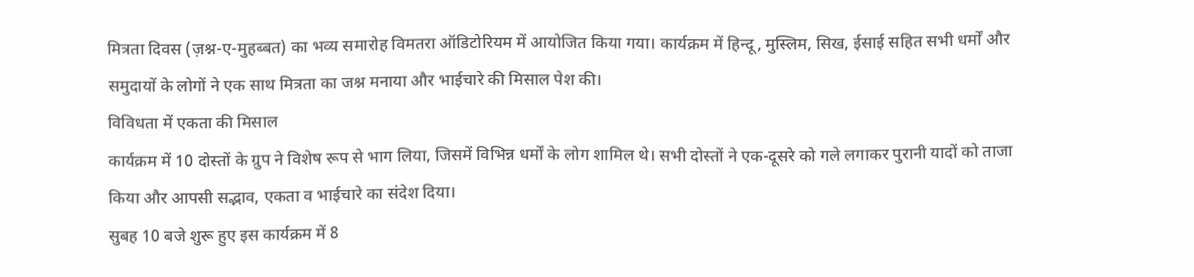मित्रता दिवस (ज़श्न-ए-मुहब्बत) का भव्य समारोह विमतरा ऑडिटोरियम में आयोजित किया गया। कार्यक्रम में हिन्दू, मुस्लिम, सिख, ईसाई सहित सभी धर्मों और समुदायों के लोगों ने एक साथ मित्रता का जश्न मनाया और भाईचारे की मिसाल पेश की।
विविधता में एकता की मिसाल
कार्यक्रम में 10 दोस्तों के ग्रुप ने विशेष रूप से भाग लिया, जिसमें विभिन्न धर्मों के लोग शामिल थे। सभी दोस्तों ने एक-दूसरे को गले लगाकर पुरानी यादों को ताजा किया और आपसी सद्भाव, एकता व भाईचारे का संदेश दिया।
सुबह 10 बजे शुरू हुए इस कार्यक्रम में 8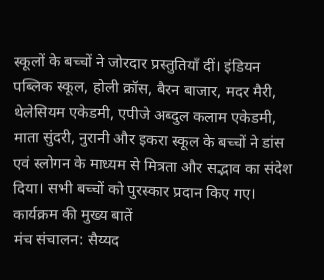स्कूलों के बच्चों ने जोरदार प्रस्तुतियाँ दीं। इंडियन पब्लिक स्कूल, होली क्रॉस, बैरन बाजार, मदर मैरी, थेलेसियम एकेडमी, एपीजे अब्दुल कलाम एकेडमी, माता सुंदरी, नुरानी और इकरा स्कूल के बच्चों ने डांस एवं स्लोगन के माध्यम से मित्रता और सद्भाव का संदेश दिया। सभी बच्चों को पुरस्कार प्रदान किए गए।
कार्यक्रम की मुख्य बातें
मंच संचालन: सैय्यद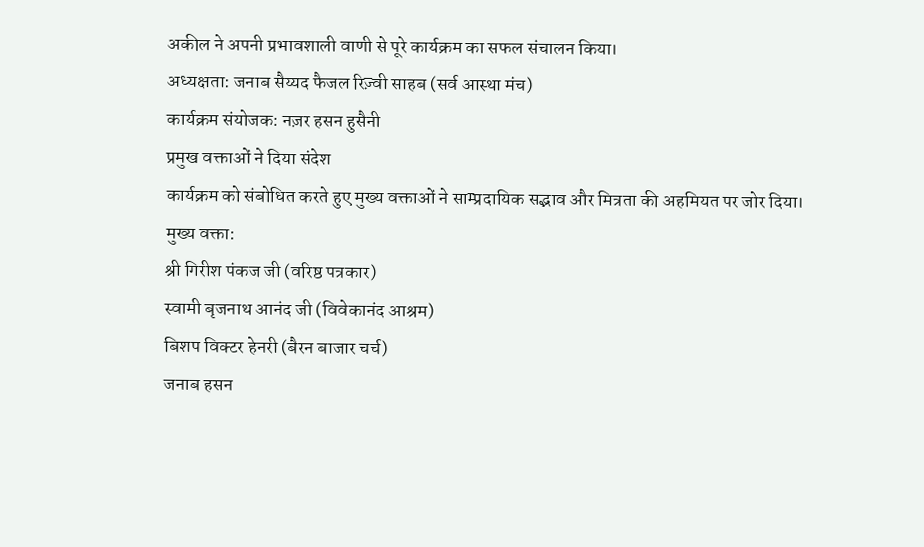अकील ने अपनी प्रभावशाली वाणी से पूरे कार्यक्रम का सफल संचालन किया।
अध्यक्षता: जनाब सैय्यद फैजल रिज़्वी साहब (सर्व आस्था मंच)
कार्यक्रम संयोजक: नज़र हसन हुसैनी
प्रमुख वक्ताओं ने दिया संदेश
कार्यक्रम को संबोधित करते हुए मुख्य वक्ताओं ने साम्प्रदायिक सद्भाव और मित्रता की अहमियत पर जोर दिया।
मुख्य वक्ता:
श्री गिरीश पंकज जी (वरिष्ठ पत्रकार)
स्वामी बृजनाथ आनंद जी (विवेकानंद आश्रम)
बिशप विक्टर हेनरी (बैरन बाजार चर्च)
जनाब हसन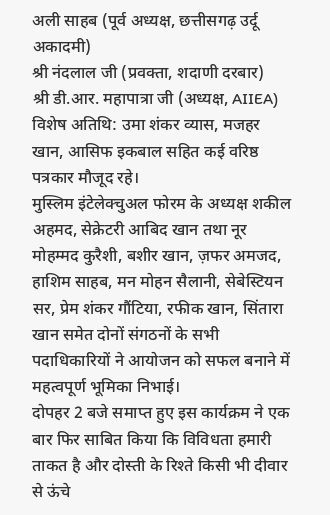अली साहब (पूर्व अध्यक्ष, छत्तीसगढ़ उर्दू अकादमी)
श्री नंदलाल जी (प्रवक्ता, शदाणी दरबार)
श्री डी.आर. महापात्रा जी (अध्यक्ष, AIIEA)
विशेष अतिथि: उमा शंकर व्यास, मजहर खान, आसिफ इकबाल सहित कई वरिष्ठ पत्रकार मौजूद रहे।
मुस्लिम इंटेलेक्चुअल फोरम के अध्यक्ष शकील अहमद, सेक्रेटरी आबिद खान तथा नूर मोहम्मद कुरैशी, बशीर खान, ज़फर अमजद, हाशिम साहब, मन मोहन सैलानी, सेबेस्टियन सर, प्रेम शंकर गौंटिया, रफीक खान, सिंतारा खान समेत दोनों संगठनों के सभी पदाधिकारियों ने आयोजन को सफल बनाने में महत्वपूर्ण भूमिका निभाई।
दोपहर 2 बजे समाप्त हुए इस कार्यक्रम ने एक बार फिर साबित किया कि विविधता हमारी ताकत है और दोस्ती के रिश्ते किसी भी दीवार से ऊंचे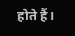होते हैं।